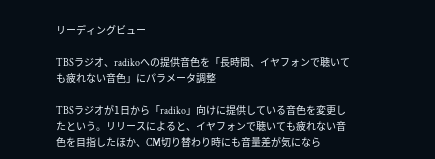リーディングビュー

TBSラジオ、radikoへの提供音色を「長時間、イヤフォンで聴いても疲れない音色」にパラメータ調整

TBSラジオが1日から「radiko」向けに提供している音色を変更したという。リリースによると、イヤフォンで聴いても疲れない音色を目指したほか、CM切り替わり時にも音量差が気になら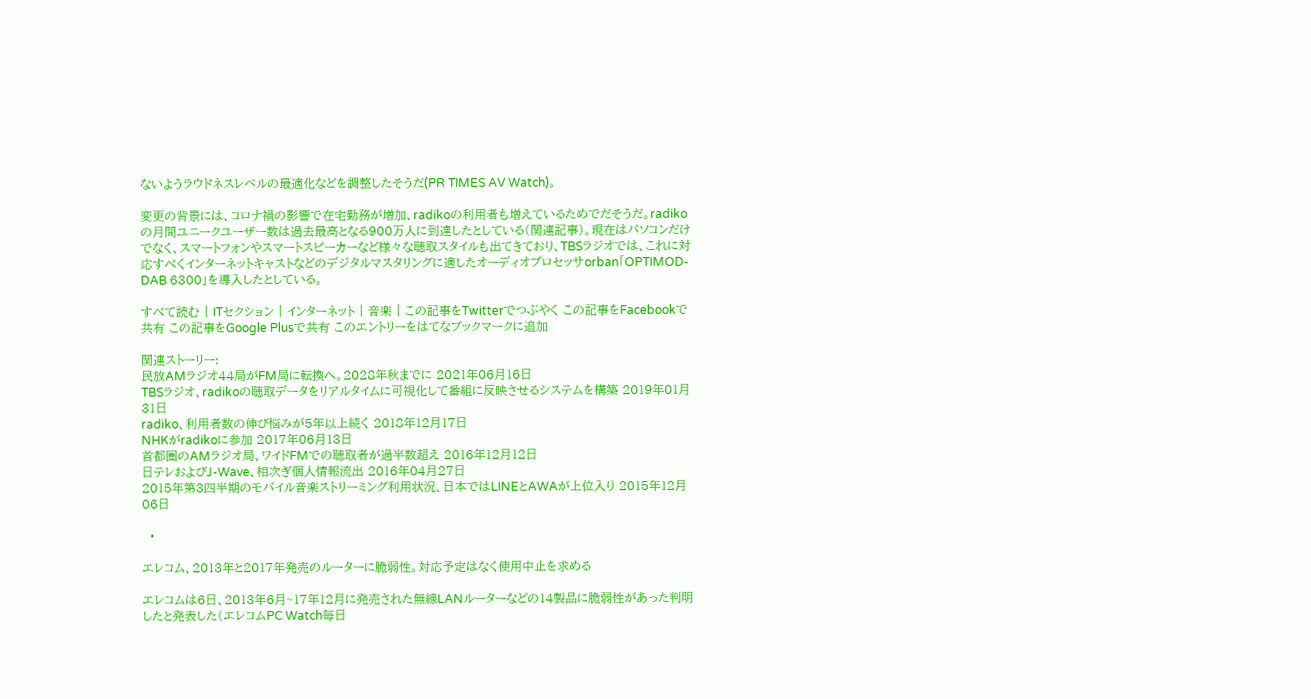ないようラウドネスレベルの最適化などを調整したそうだ(PR TIMES AV Watch)。

変更の背景には、コロナ禍の影響で在宅勤務が増加、radikoの利用者も増えているためでだそうだ。radikoの月間ユニークユーザー数は過去最高となる900万人に到達したとしている(関連記事)。現在はパソコンだけでなく、スマートフォンやスマートスピーカーなど様々な聴取スタイルも出てきており、TBSラジオでは、これに対応すべくインターネットキャストなどのデジタルマスタリングに適したオーディオプロセッサorban「OPTIMOD-DAB 6300」を導入したとしている。

すべて読む | ITセクション | インターネット | 音楽 | この記事をTwitterでつぶやく この記事をFacebookで共有 この記事をGoogle Plusで共有 このエントリーをはてなブックマークに追加

関連ストーリー:
民放AMラジオ44局がFM局に転換へ。2028年秋までに 2021年06月16日
TBSラジオ、radikoの聴取データをリアルタイムに可視化して番組に反映させるシステムを構築 2019年01月31日
radiko、利用者数の伸び悩みが5年以上続く 2018年12月17日
NHKがradikoに参加 2017年06月13日
首都圏のAMラジオ局、ワイドFMでの聴取者が過半数超え 2016年12月12日
日テレおよびJ-Wave、相次ぎ個人情報流出 2016年04月27日
2015年第3四半期のモバイル音楽ストリーミング利用状況、日本ではLINEとAWAが上位入り 2015年12月06日

  •

エレコム、2013年と2017年発売のルーターに脆弱性。対応予定はなく使用中止を求める

エレコムは6日、2013年6月~17年12月に発売された無線LANルーターなどの14製品に脆弱性があった判明したと発表した(エレコムPC Watch毎日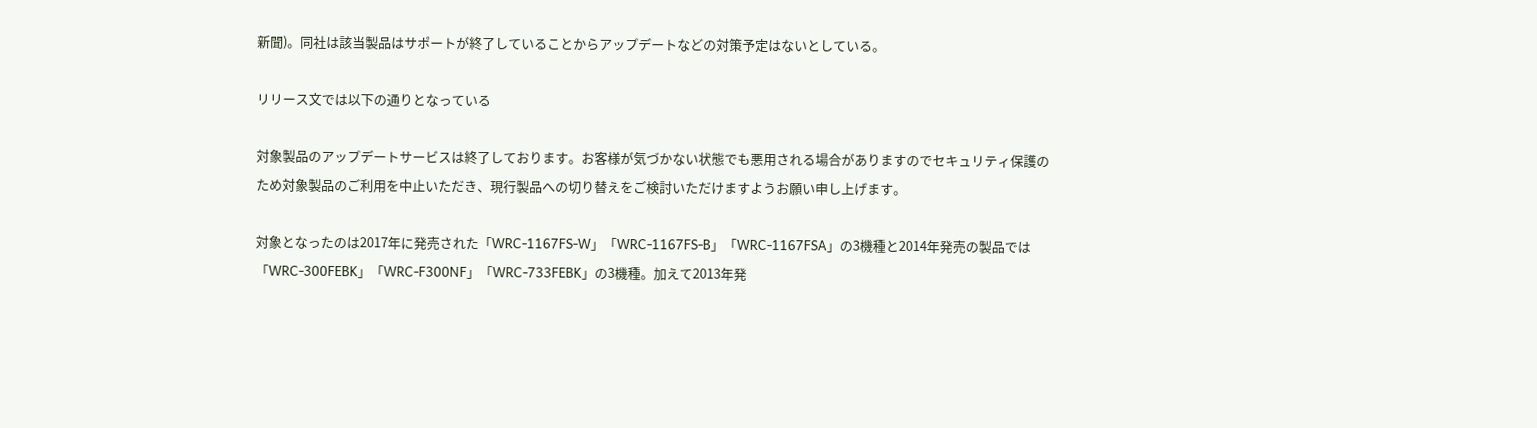新聞)。同社は該当製品はサポートが終了していることからアップデートなどの対策予定はないとしている。

リリース文では以下の通りとなっている

対象製品のアップデートサービスは終了しております。お客様が気づかない状態でも悪用される場合がありますのでセキュリティ保護のため対象製品のご利用を中止いただき、現行製品への切り替えをご検討いただけますようお願い申し上げます。

対象となったのは2017年に発売された「WRC-1167FS-W」「WRC-1167FS-B」「WRC-1167FSA」の3機種と2014年発売の製品では「WRC-300FEBK」「WRC-F300NF」「WRC-733FEBK」の3機種。加えて2013年発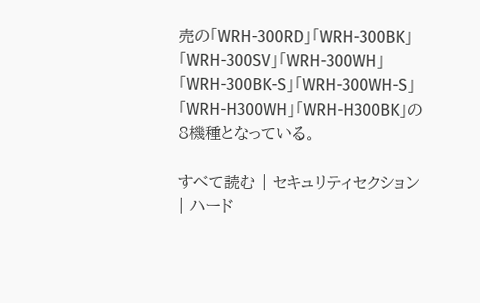売の「WRH-300RD」「WRH-300BK」「WRH-300SV」「WRH-300WH」「WRH-300BK-S」「WRH-300WH-S」「WRH-H300WH」「WRH-H300BK」の8機種となっている。

すべて読む | セキュリティセクション | ハード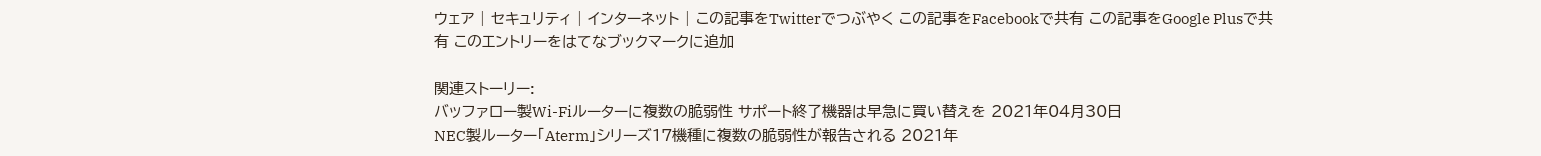ウェア | セキュリティ | インターネット | この記事をTwitterでつぶやく この記事をFacebookで共有 この記事をGoogle Plusで共有 このエントリーをはてなブックマークに追加

関連ストーリー:
バッファロー製Wi-Fiルーターに複数の脆弱性 サポート終了機器は早急に買い替えを 2021年04月30日
NEC製ルーター「Aterm」シリーズ17機種に複数の脆弱性が報告される 2021年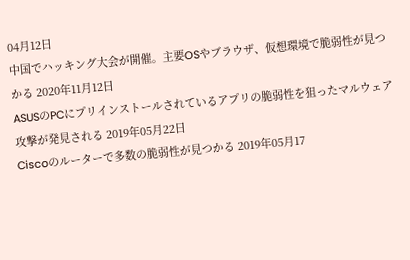04月12日
中国でハッキング大会が開催。主要OSやブラウザ、仮想環境で脆弱性が見つかる 2020年11月12日
ASUSのPCにプリインストールされているアプリの脆弱性を狙ったマルウェア攻撃が発見される 2019年05月22日
Ciscoのルーターで多数の脆弱性が見つかる 2019年05月17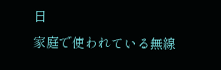日
家庭で使われている無線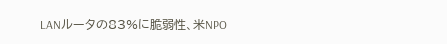LANルータの83%に脆弱性、米NPO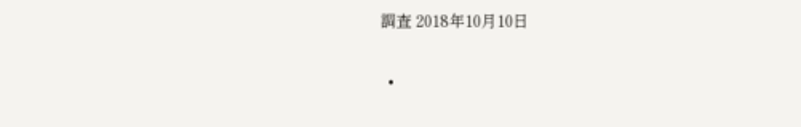調査 2018年10月10日

  •